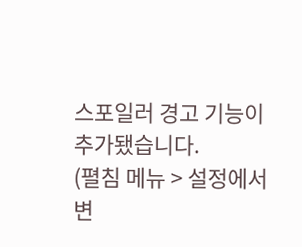스포일러 경고 기능이 추가됐습니다.
(펼침 메뉴 > 설정에서 변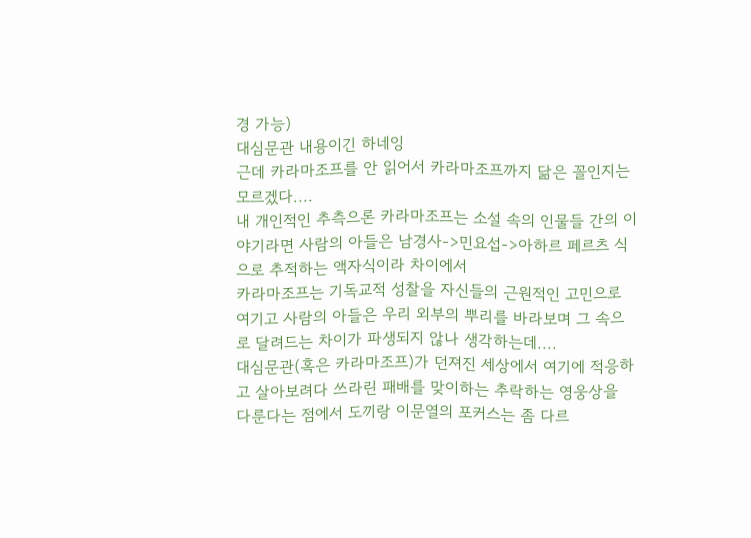경 가능)
대심문관 내용이긴 하네잉
근데 카라마조프를 안 읽어서 카라마조프까지 닮은 꼴인지는 모르겠다....
내 개인적인 추측으론 카라마조프는 소설 속의 인물들 간의 이야기라면 사람의 아들은 남경사->민요섭->아하르 페르츠 식으로 추적하는 액자식이라 차이에서
카라마조프는 기독교적 성찰을 자신들의 근원적인 고민으로 여기고 사람의 아들은 우리 외부의 뿌리를 바라보며 그 속으로 달려드는 차이가 파생되지 않나 생각하는데....
대심문관(혹은 카라마조프)가 던져진 세상에서 여기에 적응하고 살아보려다 쓰라린 패배를 맞이하는 추락하는 영웅상을 다룬다는 점에서 도끼랑 이문열의 포커스는 좀 다르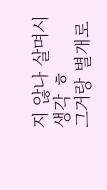지 않나 살며시 생각 ㅎ
그거랑 별개로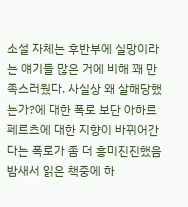소설 자체는 후반부에 실망이라는 얘기들 많은 거에 비해 꽤 만족스러웠다. 사실상 왜 살해당했는가?에 대한 폭로 보단 아하르 페르츠에 대한 지향이 바뀌어간다는 폭로가 좀 더 흥미진진했음
밤새서 읽은 책중에 하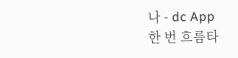나 - dc App
한 번 흐름타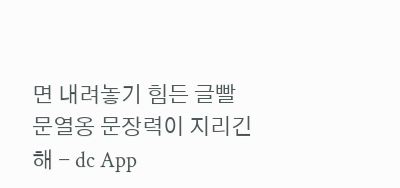면 내려놓기 힘든 글빨
문열옹 문장력이 지리긴해 - dc App